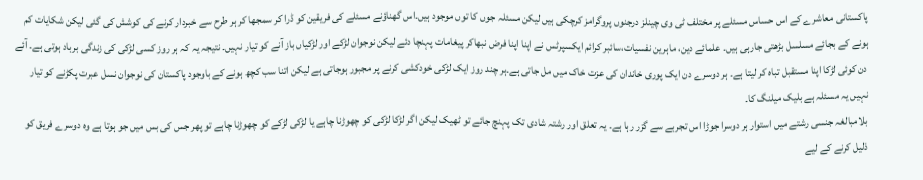پاکستانی معاشرے کے اس حساس مسئلے پر مختلف ٹی وی چینلز درجنوں پروگرامز کرچکی ہیں لیکن مسئلہ جوں کا توں موجود ہیں۔اس گھناؤنے مسئلے کی فریقین کو ڈرا کر سمجھا کر ہر طرح سے خبردار کرنے کی کوشش کی گئی لیکن شکایات کم ہونے کے بجائے مسلسل بڑھتی جارہی ہیں۔ علمائے دین، ماہرین نفسیات،سائبر کرائم ایکسپرٹس نے اپنا اپنا فرض نبھاکر پیغامات پہنچا دئے لیکن نوجوان لڑکے اور لڑکیاں باز آنے کو تیار نہیں۔ نتیجہ یہ کہ ہر روز کسی لڑکی کی زندگی برباد ہوتی ہے۔ آئے دن کوئی لڑکا اپنا مستقبل تباہ کر لیتا ہے۔ ہر دوسرے دن ایک پوری خاندان کی عزت خاک میں مل جاتی ہے۔ہر چند روز ایک لڑکی خودکشی کرنے پر مجبور ہوجاتی ہے لیکن اتنا سب کچھ ہونے کے باوجود پاکستان کی نوجوان نسل عبرت پکڑنے کو تیار نہیں یہ مسئلہ ہے بلیک میلنگ کا۔
بلامبالغہ جنسی رشتے میں استوار ہر دوسرا جوڑا اس تجربے سے گزر رہا ہے۔ یہ تعلق اور رشتہ شادی تک پہنچ جائے تو ٹھیک لیکن اگر لڑکا لڑکی کو چھوڑنا چاہے یا لڑکی لڑکے کو چھوڑنا چاہے تو پھر جس کی بس میں جو ہوتا ہے وہ دوسرے فریق کو ذلیل کرنے کے لیے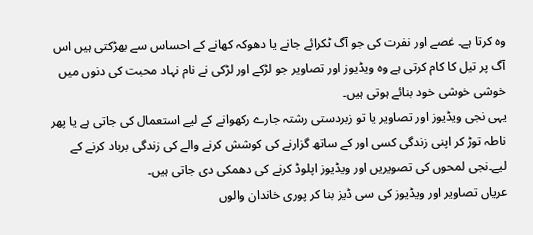وہ کرتا ہے۔ غصے اور نفرت کی جو آگ ٹکرائے جانے یا دھوکہ کھانے کے احساس سے بھڑکتی ہیں اس آگ پر تیل کا کام کرتی ہے وہ ویڈیوز اور تصاویر جو لڑکے اور لڑکی نے نام نہاد محبت کی دنوں میں خوشی خوشی خود بنائے ہوتی ہیں۔
یہی نجی ویڈیوز اور تصاویر یا تو زبردستی رشتہ جارے رکھوانے کے لیے استعمال کی جاتی ہے یا پھر ناطہ توڑ کر اپنی زندگی کسی اور کے ساتھ گزارنے کی کوشش کرنے والے کی زندگی برباد کرنے کے لیے۔نجی لمحوں کی تصویریں اور ویڈیوز اپلوڈ کرنے کی دھمکی دی جاتی ہیں۔
عریاں تصاویر اور ویڈیوز کی سی ڈیز بنا کر پوری خاندان والوں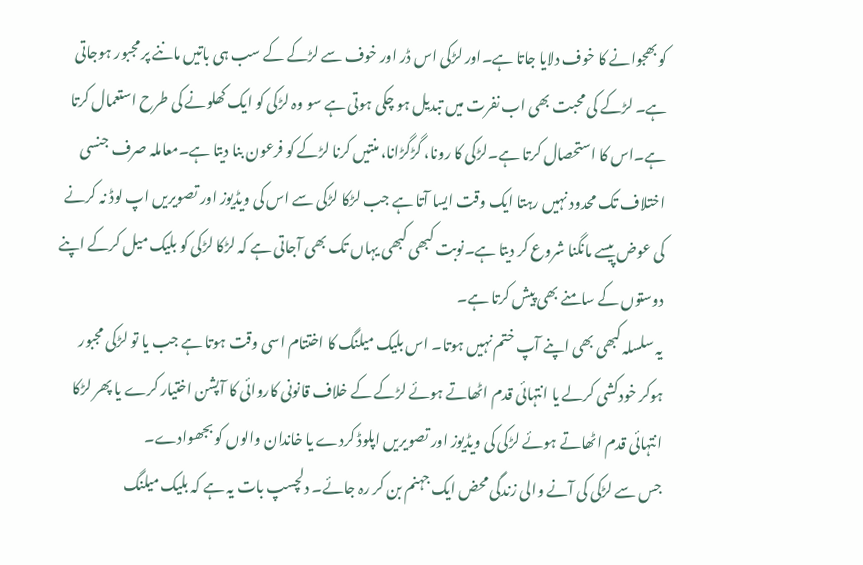کو بھجوانے کا خوف دلایا جاتا ہے۔اور لڑکی اس ڈر اور خوف سے لڑکے کے سب ہی باتیں ماننے پر مجبور ہوجاتی ہے۔ لڑکے کی محبت بھی اب نفرت میں تبدیل ہو چکی ہوتی ہے سو وہ لڑکی کو ایک کھلونے کی طرح استعمال کرتا ہے۔اس کا استحصال کرتا ہے۔لڑکی کا رونا، گڑگڑانا، منتیں کرنا لڑکے کو فرعون بنا دیتا ہے۔معاملہ صرف جنسی اختلاف تک محدود نہیں رہتا ایک وقت ایسا آتا ہے جب لڑکا لڑکی سے اس کی ویڈیوز اور تصویریں اپ لوڈ نہ کرنے کی عوض پیسے مانگنا شروع کر دیتا ہے۔نوبت کبھی کبھی یہاں تک بھی آجاتی ہے کہ لڑکا لڑکی کو بلیک میل کرکے اپنے دوستوں کے سامنے بھی پیش کرتا ہے۔
یہ سلسلہ کبھی بھی اپنے آپ ختم نہیں ہوتا۔ اس بلیک میلنگ کا اختتام اسی وقت ہوتا ہے جب یا تو لڑکی مجبور ہوکر خودکشی کرلے یا انتہائی قدم اٹھاتے ہوئے لڑکے کے خلاف قانونی کاروائی کا آپشن اختیار کرے یا پھر لڑکا انتہائی قدم اٹھاتے ہوئے لڑکی کی ویڈیوز اور تصویریں اپلوڈ کردے یا خاندان والوں کو بجھوادے۔
جس سے لڑکی کی آنے والی زندگی محض ایک جہنم بن کر رہ جائے۔ دلچسپ بات یہ ہے کہ بلیک میلنگ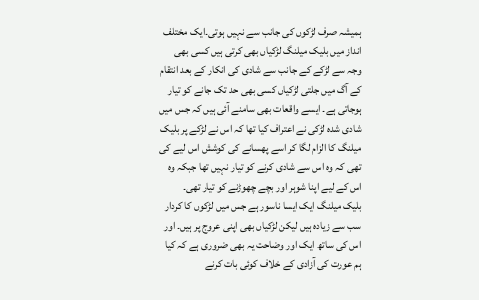ہمیشہ صرف لڑکوں کی جانب سے نہیں ہوتی۔ایک مختلف انداز میں بلیک میلنگ لڑکیاں بھی کرتی ہیں کسی بھی وجہ سے لڑکے کے جانب سے شادی کی انکار کے بعد انتقام کے آگ میں جلتی لڑکیاں کسی بھی حد تک جانے کو تیار ہوجاتی ہے۔ ایسے واقعات بھی سامنے آئی ہیں کہ جس میں شادی شدہ لڑکی نے اعتراف کیا تھا کہ اس نے لڑکے پر بلیک میلنگ کا الزام لگا کر اسے پھسانے کی کوشش اس لیے کی تھی کہ وہ اس سے شادی کرنے کو تیار نہیں تھا جبکہ وہ اس کے لیے اپنا شوہر اور بچے چھوڑنے کو تیار تھی۔
بلیک میلنگ ایک ایسا ناسور ہے جس میں لڑکوں کا کردار سب سے زیادہ ہیں لیکن لڑکیاں بھی اپنی عروج پر ہیں۔ اور اس کی ساتھ ایک اور وضاحت یہ بھی ضروری ہے کہ کیا ہم عورت کی آزادی کے خلاف کوئی بات کرنے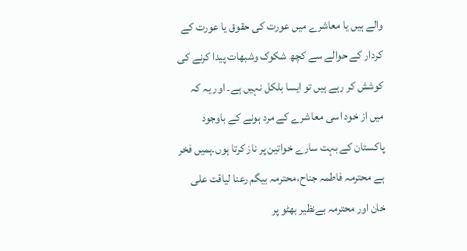والے ہیں یا معاشرے میں عورت کی حقوق یا عورت کے کردار کے حوالے سے کچھ شکوک وشبھات پیدا کرنے کی کوشش کر رہے ہیں تو ایسا بلکل نہیں ہے۔ اور یہ کہ میں از خود اسی معاشرے کے مرد ہونے کے باوجود پاکستان کے بہت سارے خواتین پر ناز کرتا ہوں۔ہمیں فخر ہے محترمہ فاطمہ جناح،محترمہ بیگم رعنا لیاقت علی خان اور محترمہ بےنظیر بھٹو پر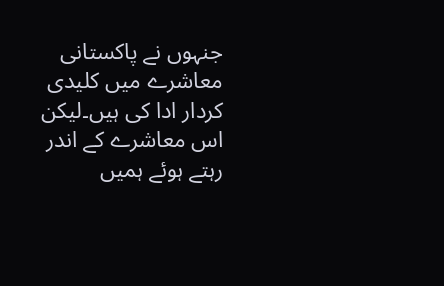جنہوں نے پاکستانی معاشرے میں کلیدی کردار ادا کی ہیں۔لیکن اس معاشرے کے اندر رہتے ہوئے ہمیں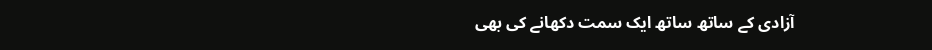آزادی کے ساتھ ساتھ ایک سمت دکھانے کی بھی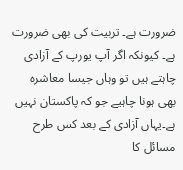ضرورت ہے۔ تربیت کی بھی ضرورت ہے۔ کیونکہ اگر آپ یورپ کے آزادی چاہتے ہیں تو وہاں جیسا معاشرہ بھی ہونا چاہیے جو کہ پاکستان نہیں ہے۔یہاں آزادی کے بعد کس طرح مسائل کا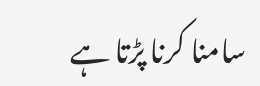سامنا کرنا پڑتا ہے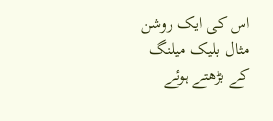اس کی ایک روشن مثال بلیک میلنگ کے بڑھتے ہوئے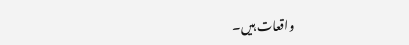واقعات ہیں۔